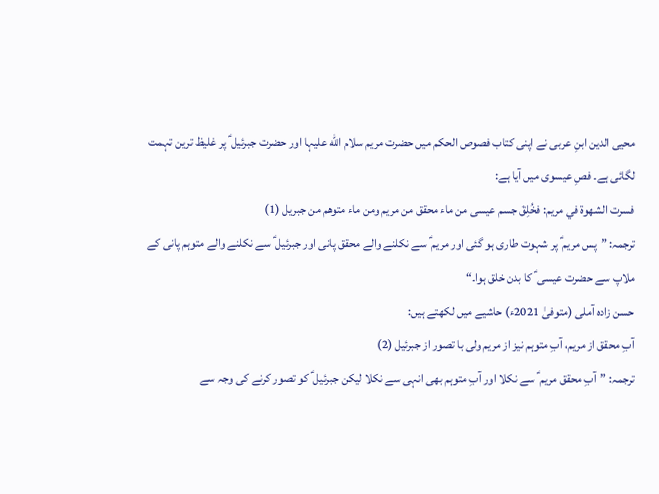محیی الدین ابنِ عربی نے اپنی کتاب فصوص الحکم میں حضرت مریم سلام الله علیہا اور حضرت جبرئیل ؑ پر غلیظ ترین تہمت لگائی ہے۔ فصِ عیسوی میں آیا ہے:
فسرت الشهوة في مريم: فخُلِقَ جسم عيسى من ماء محقق من مريم ومن ماء متوهم من جبريل (1)
ترجمہ: ”پس مریم ؑ پر شہوت طاری ہو گئی اور مریم ؑ سے نکلنے والے محقق پانی اور جبرئیل ؑ سے نکلنے والے متوہم پانی کے ملاپ سے حضرت عیسی ؑ کا بدن خلق ہوا۔“
حسن زادہ آملی (متوفیٰ 2021ء) حاشیے میں لکھتے ہیں:
آبِ محقق از مریم، آبِ متوہم نیز از مریم ولی با تصور از جبرئیل (2)
ترجمہ: ”آبِ محقق مریم ؑ سے نکلا اور آبِ متوہم بھی انہی سے نکلا لیکن جبرئیل ؑ کو تصور کرنے کی وجہ سے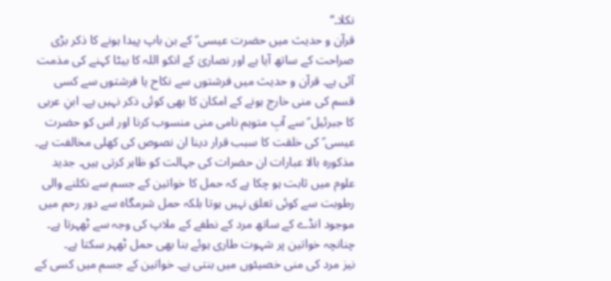نکلا۔“
قرآن و حدیث میں حضرت عیسی ؑ کے بن باپ پیدا ہونے کا ذکر بڑی صراحت کے ساتھ آیا ہے اور نصاریٰ کے انکو اللہ کا بیٹا کہنے کی مذمت آئی ہے۔ قرآن و حدیث میں فرشتوں سے نکاح یا فرشتوں سے کسی قسم کی منی خارج ہونے کے امکان کا بھی کوئی ذکر نہیں ہے۔ ابنِ عربی کا جبرئیل ؑ سے آبِ متوہم نامی منی منسوب کرنا اور اس کو حضرت عیسی ؑ کی خلقت کا سبب قرار دینا ان نصوص کی کھلی مخالفت ہے۔
مذکورہ بالا عبارات ان حضرات کی جہالت کو ظاہر کرتی ہیں۔ جدید علوم میں ثابت ہو چکا ہے کہ حمل کا خواتین کے جسم سے نکلنے والی رطوبت سے کوئی تعلق نہیں ہوتا بلکہ حمل شرمگاہ سے دور رحم میں موجود انڈے کے ساتھ مرد کے نطفے کے ملاپ کی وجہ سے ٹھہرتا ہے۔ چنانچہ خواتین پر شہوت طاری ہوئے بنا بھی حمل ٹھہر سکتا ہے۔
نیز مرد کی منی خصیئوں میں بنتی ہے۔ خواتین کے جسم میں کسی کے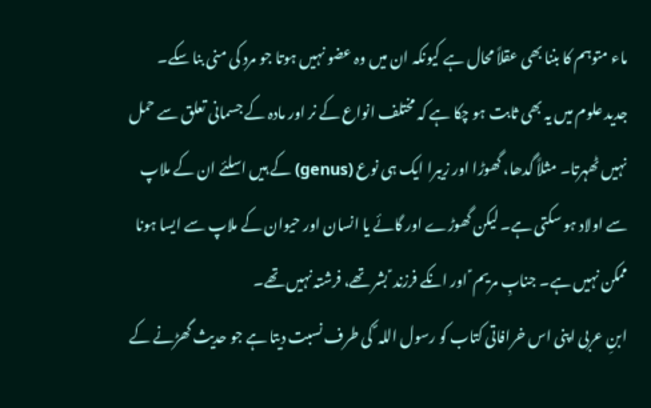ماء متوہم کا بننا بھی عقلاً محال ہے کیونکہ ان میں وہ عضو نہیں ہوتا جو مرد کی منی بنا سکے۔
جدید علوم میں یہ بھی ثابت ہو چکا ہے کہ مختلف انواع کے نر اور مادہ کے جسمانی تعلق سے حمل نہیں ٹھہرتا۔ مثلاً گدھا، گھوڑا اور زیبرا ایک ہی نوع (genus) کے ہیں اسلئے ان کے ملاپ سے اولاد ہو سکتی ہے۔ لیکن گھوڑے اور گائے یا انسان اور حیوان کے ملاپ سے ایسا ہونا ممکن نہیں ہے۔ جنابِ مریم ؑ اور انکے فرزند ؑ بشر تھے، فرشتہ نہیں تھے۔
ابنِ عربی اپنی اس خرافاتی کتاب کو رسول اللہ ؐ کی طرف نسبت دیتا ہے جو حدیث گھڑنے کے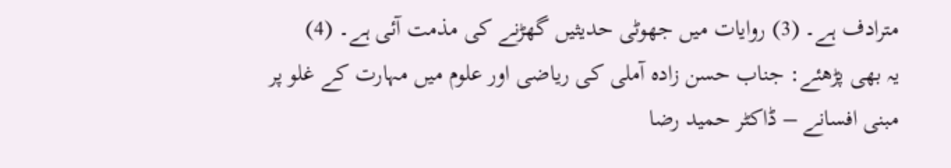مترادف ہے۔ (3) روایات میں جھوٹی حدیثیں گھڑنے کی مذمت آئی ہے۔ (4)
یہ بھی پڑھئے: جناب حسن زادہ آملی کی ریاضی اور علوم میں مہارت کے غلو پر مبنی افسانے – ڈاکٹر حمید رضا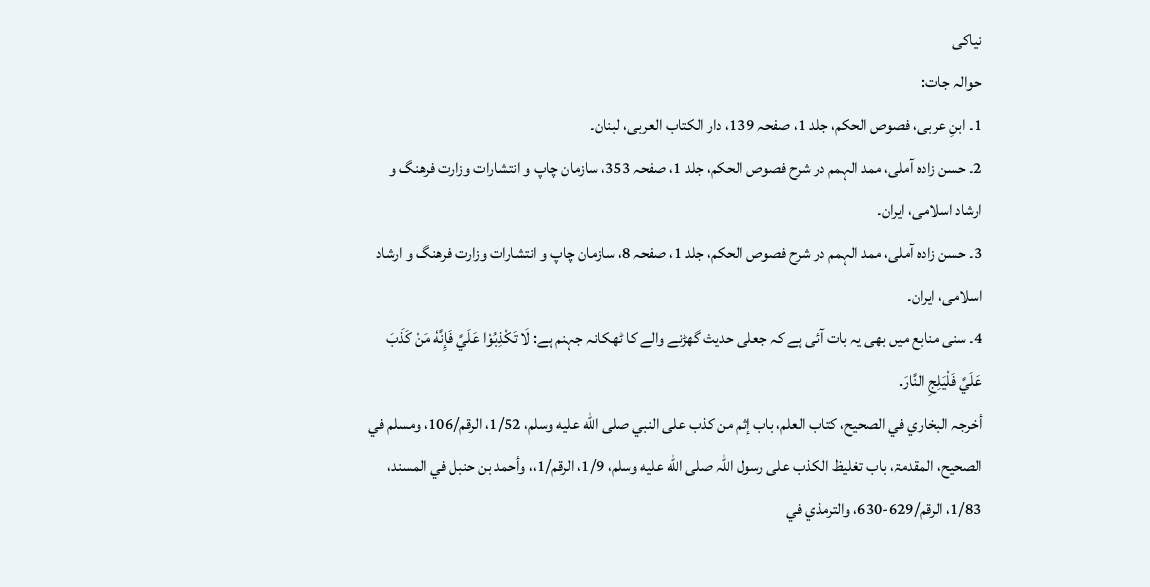نیاکی
حوالہ جات:
1۔ ابنِ عربی، فصوص الحکم، جلد 1، صفحہ 139، دار الكتاب العربی، لبنان۔
2۔ حسن زادہ آملی، ممد الہمم در شرح فصوص الحكم، جلد 1، صفحہ 353، سازمان چاپ و انتشارات وزارت فرهنگ و ارشاد اسلامى، ایران۔
3۔ حسن زادہ آملی، ممد الہمم در شرح فصوص الحكم، جلد 1، صفحہ 8، سازمان چاپ و انتشارات وزارت فرهنگ و ارشاد اسلامى، ایران۔
4۔ سنی منابع میں بھی یہ بات آئی ہے کہ جعلی حدیث گھڑنے والے کا ٹھکانہ جہنم ہے: لَا تَکْذِبُوْا عَلَيَّ فَإِنَّهٗ مَنْ کَذَبَ عَلَيَّ فَلْیَلِجِ النَّارَ.
أخرجہ البخاري في الصحیح، کتاب العلم، باب إثم من کذب علی النبي صلى الله عليه وسلم، 1/52، الرقم/106، ومسلم في الصحیح، المقدمۃ، باب تغلیظ الکذب علی رسول اللہ صلى الله عليه وسلم، 1/9، الرقم/1،، وأحمد بن حنبل في المسند، 1/83، الرقم/629-630، والترمذي في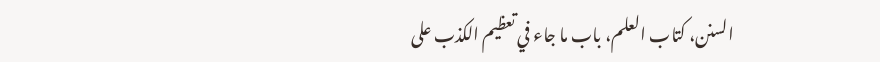السنن، کتاب العلم، باب ما جاء في تعظیم الکذب علی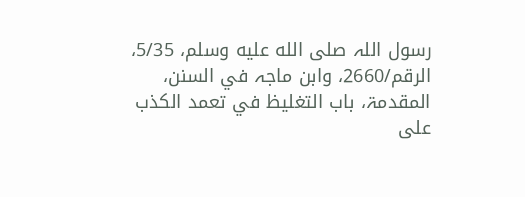رسول اللہ صلى الله عليه وسلم، 5/35، الرقم/2660، وابن ماجہ في السنن، المقدمۃ، باب التغلیظ في تعمد الکذب علی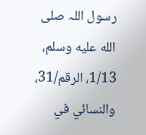رسول اللہ صلى الله عليه وسلم، 1/13، الرقم/31، والنسائي في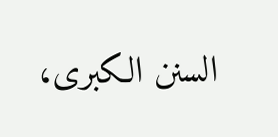السنن الکبری،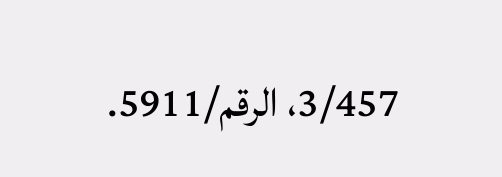3/457، الرقم/5911.